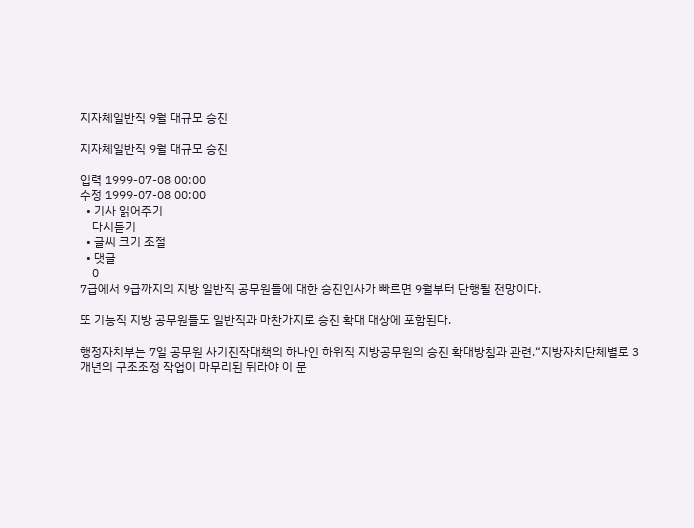지자체일반직 9월 대규모 승진

지자체일반직 9월 대규모 승진

입력 1999-07-08 00:00
수정 1999-07-08 00:00
  • 기사 읽어주기
    다시듣기
  • 글씨 크기 조절
  • 댓글
    0
7급에서 9급까지의 지방 일반직 공무원들에 대한 승진인사가 빠르면 9월부터 단행될 전망이다.

또 기능직 지방 공무원들도 일반직과 마찬가지로 승진 확대 대상에 포함된다.

행정자치부는 7일 공무원 사기진작대책의 하나인 하위직 지방공무원의 승진 확대방침과 관련.“지방자치단체별로 3개년의 구조조정 작업이 마무리된 뒤라야 이 문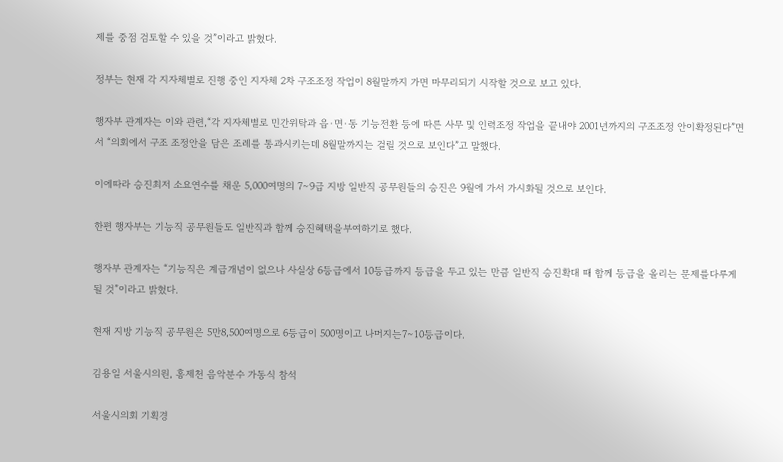제를 중점 검토할 수 있을 것”이라고 밝혔다.

정부는 현재 각 지자체별로 진행 중인 지자체 2차 구조조정 작업이 8월말까지 가면 마무리되기 시작할 것으로 보고 있다.

행자부 관계자는 이와 관련,“각 지자체별로 민간위탁과 읍·면·동 기능전환 등에 따른 사무 및 인력조정 작업을 끝내야 2001년까지의 구조조정 안이확정된다”면서 “의회에서 구조 조정안을 담은 조례를 통과시키는데 8월말까지는 걸릴 것으로 보인다”고 말했다.

이에따라 승진최저 소요연수를 채운 5,000여명의 7∼9급 지방 일반직 공무원들의 승진은 9월에 가서 가시화될 것으로 보인다.

한편 행자부는 기능직 공무원들도 일반직과 함께 승진혜택을부여하기로 했다.

행자부 관계자는 “기능직은 계급개념이 없으나 사실상 6등급에서 10등급까지 등급을 두고 있는 만큼 일반직 승진확대 때 함께 등급을 올리는 문제를다루게 될 것”이라고 밝혔다.

현재 지방 기능직 공무원은 5만8,500여명으로 6등급이 500명이고 나머지는7∼10등급이다.

김용일 서울시의원, 홍제천 음악분수 가동식 참석

서울시의회 기획경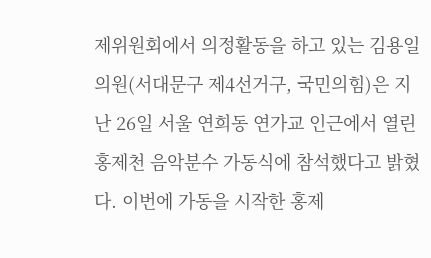제위원회에서 의정활동을 하고 있는 김용일 의원(서대문구 제4선거구, 국민의힘)은 지난 26일 서울 연희동 연가교 인근에서 열린 홍제천 음악분수 가동식에 참석했다고 밝혔다. 이번에 가동을 시작한 홍제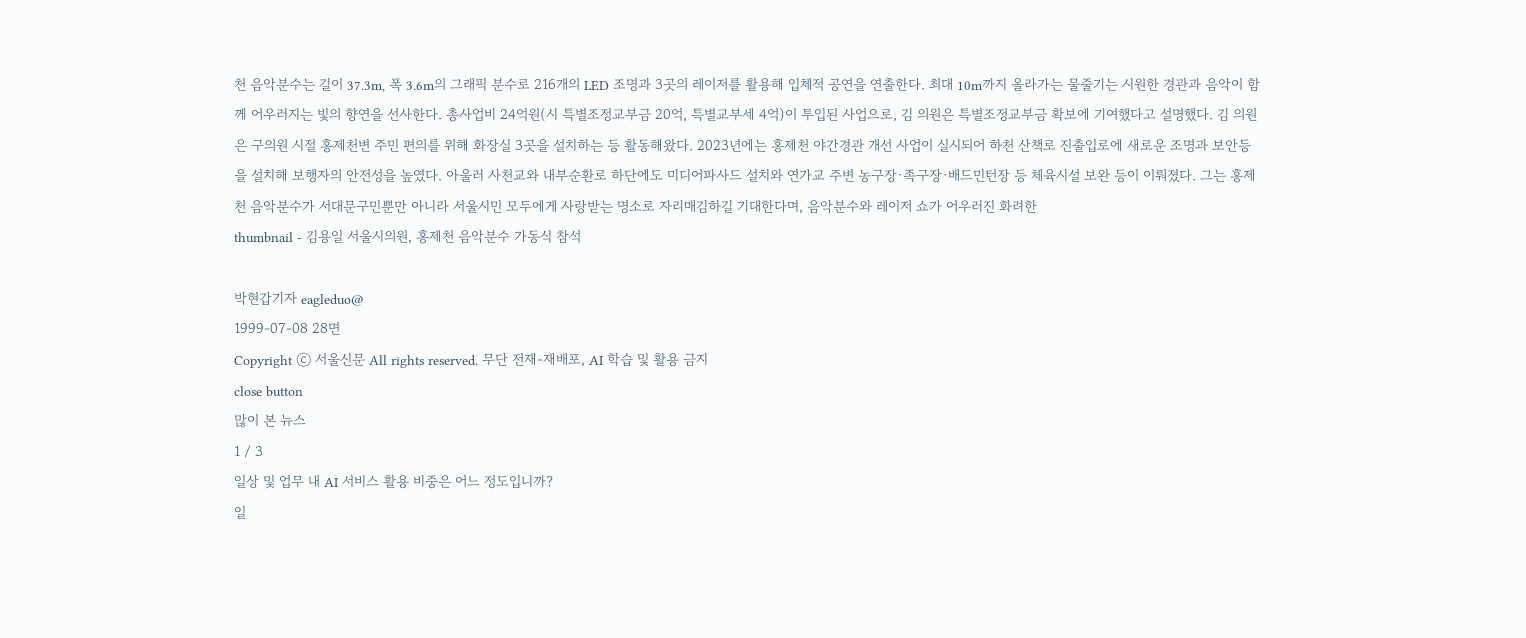천 음악분수는 길이 37.3m, 폭 3.6m의 그래픽 분수로 216개의 LED 조명과 3곳의 레이저를 활용해 입체적 공연을 연출한다. 최대 10m까지 올라가는 물줄기는 시원한 경관과 음악이 함께 어우러지는 빛의 향연을 선사한다. 총사업비 24억원(시 특별조정교부금 20억, 특별교부세 4억)이 투입된 사업으로, 김 의원은 특별조정교부금 확보에 기여했다고 설명했다. 김 의원은 구의원 시절 홍제천변 주민 편의를 위해 화장실 3곳을 설치하는 등 활동해왔다. 2023년에는 홍제천 야간경관 개선 사업이 실시되어 하천 산책로 진출입로에 새로운 조명과 보안등을 설치해 보행자의 안전성을 높였다. 아울러 사천교와 내부순환로 하단에도 미디어파사드 설치와 연가교 주변 농구장·족구장·배드민턴장 등 체육시설 보완 등이 이뤄졌다. 그는 홍제천 음악분수가 서대문구민뿐만 아니라 서울시민 모두에게 사랑받는 명소로 자리매김하길 기대한다며, 음악분수와 레이저 쇼가 어우러진 화려한
thumbnail - 김용일 서울시의원, 홍제천 음악분수 가동식 참석

박현갑기자 eagleduo@
1999-07-08 28면
Copyright ⓒ 서울신문 All rights reserved. 무단 전재-재배포, AI 학습 및 활용 금지
close button
많이 본 뉴스
1 / 3
일상 및 업무 내 AI 서비스 활용 비중은 어느 정도입니까?
일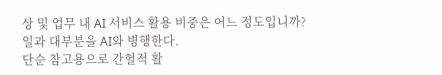상 및 업무 내 AI 서비스 활용 비중은 어느 정도입니까?
일과 대부분을 AI와 병행한다.
단순 참고용으로 간헐적 활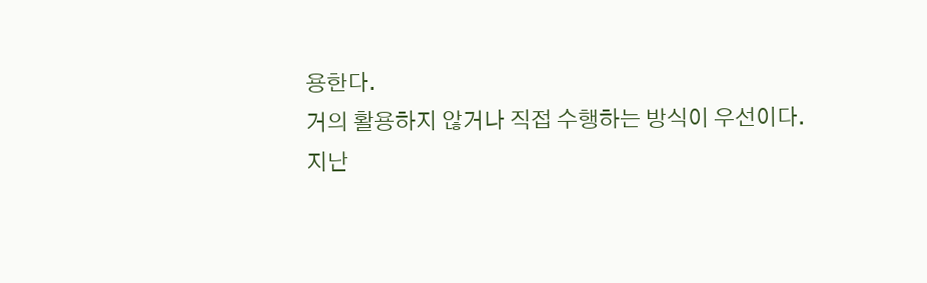용한다.
거의 활용하지 않거나 직접 수행하는 방식이 우선이다.
지난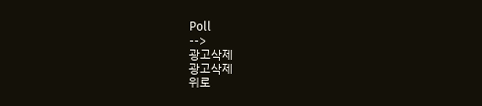Poll
-->
광고삭제
광고삭제
위로